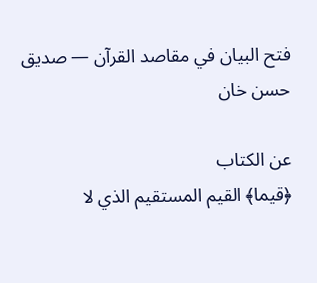فتح البيان في مقاصد القرآن — صديق حسن خان

عن الكتاب
﴿قيما﴾ القيم المستقيم الذي لا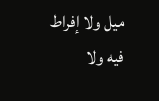ميل ولا إفراط فيه ولا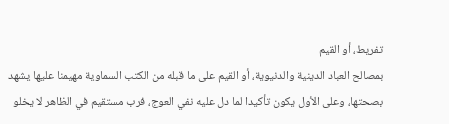تفريط، أو القيم
بمصالح العباد الدينية والدنيوية، أو القيم على ما قبله من الكتب السماوية مهيمنا عليها يشهد بصحتها، وعلى الأول يكون تأكيدا لما دل عليه نفي العوج، فرب مستقيم في الظاهر لا يخلو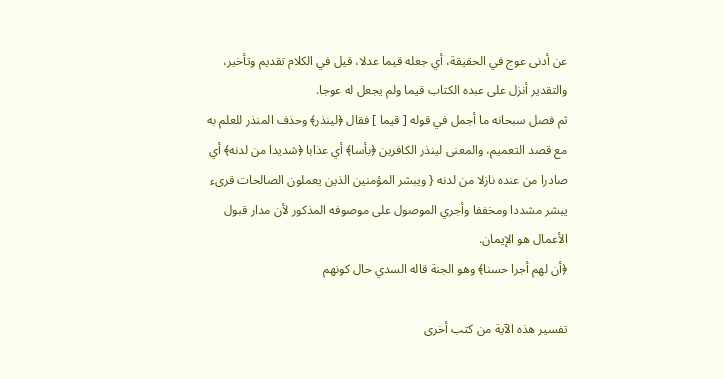عن أدنى عوج في الحقيقة، أي جعله قيما عدلا، قيل في الكلام تقديم وتأخير، والتقدير أنزل على عبده الكتاب قيما ولم يجعل له عوجا.
ثم فصل سبحانه ما أجمل في قوله [ قيما ] فقال ﴿لينذر﴾ وحذف المنذر للعلم به مع قصد التعميم، والمعنى لينذر الكافرين ﴿بأسا﴾ أي عذابا ﴿شديدا من لدنه﴾ أي صادرا من عنده نازلا من لدنه { ويبشر المؤمنين الذين يعملون الصالحات قرىء يبشر مشددا ومخففا وأجري الموصول على موصوفه المذكور لأن مدار قبول الأعمال هو الإيمان.
﴿أن لهم أجرا حسنا﴾ وهو الجنة قاله السدي حال كونهم

تفسير هذه الآية من كتب أخرى